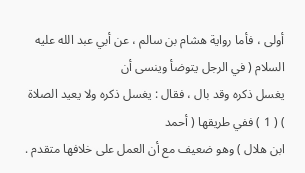أولى ، فأما رواية هشام بن سالم ، عن أبي عبد الله عليه السلام ( في الرجل يتوضأ وينسى أن
يغسل ذكره وقد بال ، فقال : يغسل ذكره ولا يعيد الصلاة ) ( 1 ) ففي طريقها ( أحمد
ابن هلال ) وهو ضعيف مع أن العمل على خلافها متقدم .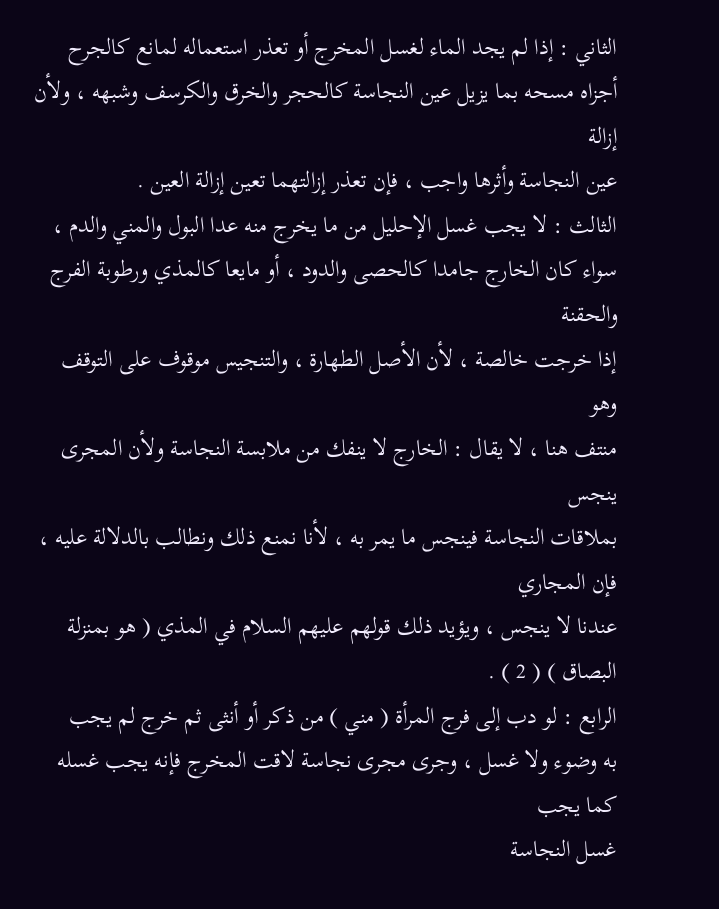الثاني : إذا لم يجد الماء لغسل المخرج أو تعذر استعماله لمانع كالجرح
أجزاه مسحه بما يزيل عين النجاسة كالحجر والخرق والكرسف وشبهه ، ولأن إزالة
عين النجاسة وأثرها واجب ، فإن تعذر إزالتهما تعين إزالة العين .
الثالث : لا يجب غسل الإحليل من ما يخرج منه عدا البول والمني والدم ،
سواء كان الخارج جامدا كالحصى والدود ، أو مايعا كالمذي ورطوبة الفرج والحقنة
إذا خرجت خالصة ، لأن الأصل الطهارة ، والتنجيس موقوف على التوقف وهو
منتف هنا ، لا يقال : الخارج لا ينفك من ملابسة النجاسة ولأن المجرى ينجس
بملاقات النجاسة فينجس ما يمر به ، لأنا نمنع ذلك ونطالب بالدلالة عليه ، فإن المجاري
عندنا لا ينجس ، ويؤيد ذلك قولهم عليهم السلام في المذي ( هو بمنزلة البصاق ) ( 2 ) .
الرابع : لو دب إلى فرج المرأة ( مني ) من ذكر أو أنثى ثم خرج لم يجب
به وضوء ولا غسل ، وجرى مجرى نجاسة لاقت المخرج فإنه يجب غسله كما يجب
غسل النجاسة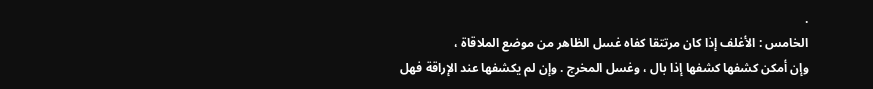.
الخامس : الأغلف إذا كان مرتتقا كفاه غسل الظاهر من موضع الملاقاة ،
وإن أمكن كشفها كشفها إذا بال ، وغسل المخرج . وإن لم يكشفها عند الإراقة فهل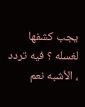يجب كشفها لغسله ؟ فيه تردد ، الأشبه نعم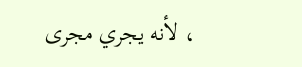، لأنه يجري مجرى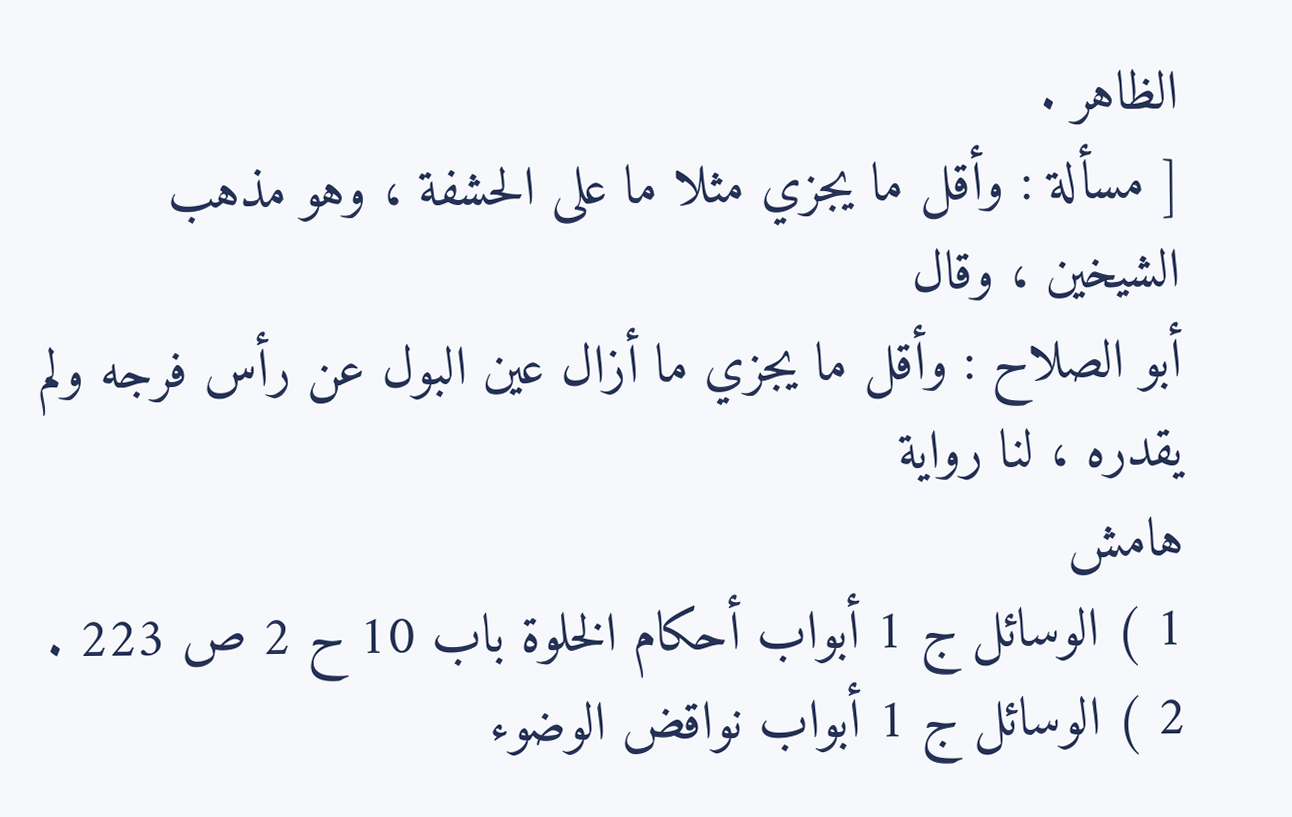الظاهر .
[ مسألة : وأقل ما يجزي مثلا ما على الحشفة ، وهو مذهب الشيخين ، وقال
أبو الصلاح : وأقل ما يجزي ما أزال عين البول عن رأس فرجه ولم يقدره ، لنا رواية
هامش
1 ) الوسائل ج 1 أبواب أحكام الخلوة باب 10 ح 2 ص 223 .
2 ) الوسائل ج 1 أبواب نواقض الوضوء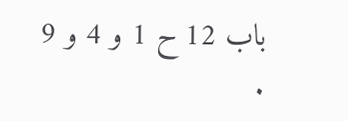باب 12 ح 1 و 4 و 9 .